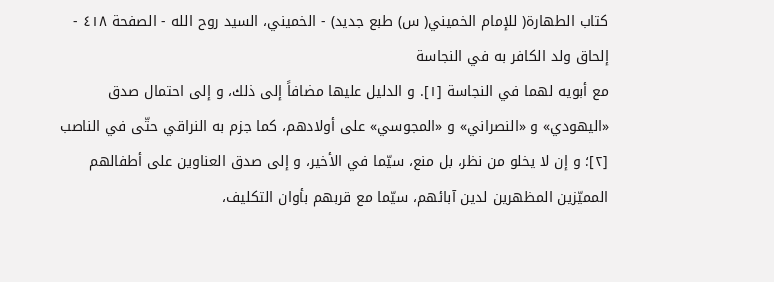كتاب الطهارة( للإمام الخميني( س) طبع جديد) - الخميني، السيد روح الله - الصفحة ٤١٨ - إلحاق ولد الكافر به في النجاسة
مع أبويه لهما في النجاسة [١]. و الدليل عليها مضافاً إلى ذلك، و إلى احتمال صدق «اليهودي» و «النصراني» و «المجوسي» على أولادهم، كما جزم به النراقي حتّى في الناصب [٢]؛ و إن لا يخلو من نظر، بل منع، سيّما في الأخير، و إلى صدق العناوين على أطفالهم المميّزين المظهرين لدين آبائهم، سيّما مع قربهم بأوان التكليف،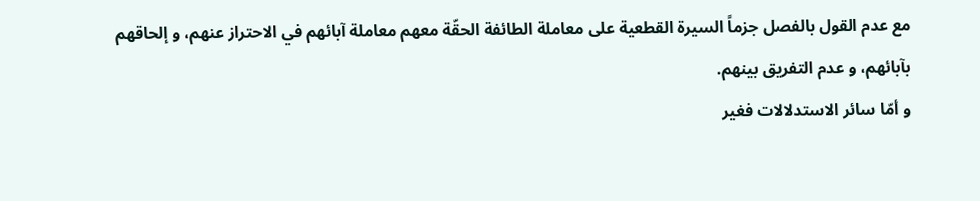مع عدم القول بالفصل جزماً السيرة القطعية على معاملة الطائفة الحقّة معهم معاملة آبائهم في الاحتراز عنهم، و إلحاقهم بآبائهم، و عدم التفريق بينهم.
و أمّا سائر الاستدلالات فغير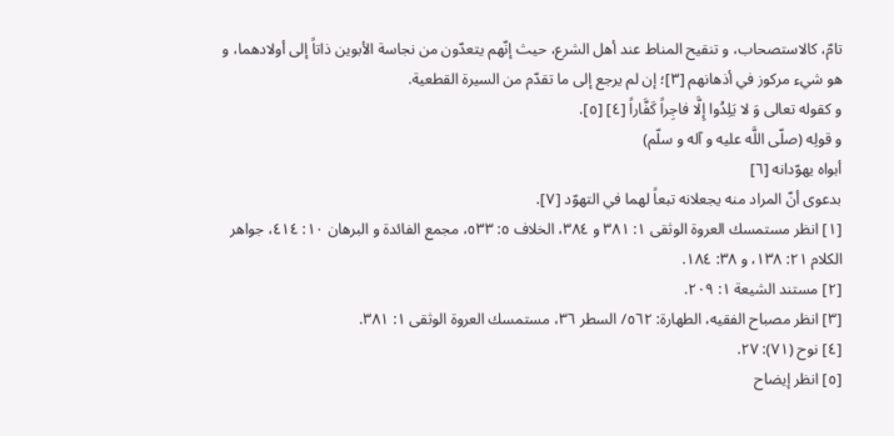تامّ، كالاستصحاب، و تنقيح المناط عند أهل الشرع، حيث إنّهم يتعدّون من نجاسة الأبوين ذاتاً إلى أولادهما، و هو شيء مركوز في أذهانهم [٣]؛ إن لم يرجع إلى ما تقدّم من السيرة القطعية.
و كقوله تعالى وَ لا يَلِدُوا إِلَّا فاجِراً كَفَّاراً [٤] [٥].
و قولِه (صلّى اللَّه عليه و آله و سلّم)
أبواه يهوّدانه [٦]
بدعوى أنّ المراد منه يجعلانه تبعاً لهما في التهوّد [٧].
[١] انظر مستمسك العروة الوثقى ١: ٣٨١ و ٣٨٤، الخلاف ٥: ٥٣٣، مجمع الفائدة و البرهان ١٠: ٤١٤، جواهر الكلام ٢١: ١٣٨، و ٣٨: ١٨٤.
[٢] مستند الشيعة ١: ٢٠٩.
[٣] انظر مصباح الفقيه، الطهارة: ٥٦٢/ السطر ٣٦، مستمسك العروة الوثقى ١: ٣٨١.
[٤] نوح (٧١): ٢٧.
[٥] انظر إيضاح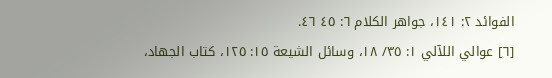الفوائد ٢: ١٤١، جواهر الكلام ٦: ٤٥ ٤٦.
[٦] عوالي اللآلي ١: ٣٥/ ١٨، وسائل الشيعة ١٥: ١٢٥، كتاب الجهاد،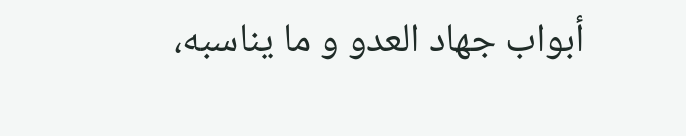أبواب جهاد العدو و ما يناسبه،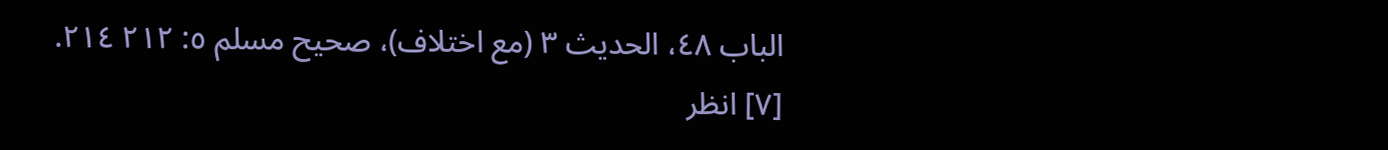الباب ٤٨، الحديث ٣ (مع اختلاف)، صحيح مسلم ٥: ٢١٢ ٢١٤.
[٧] انظر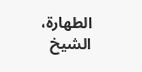الطهارة، الشيخ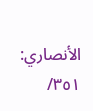الأنصاري: ٣٥١/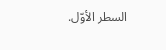السطر الأوّل.